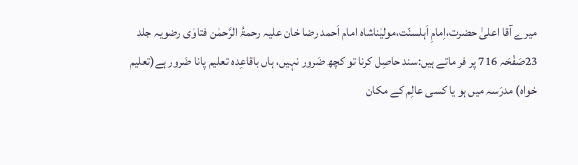میرے آقا اعلیٰ حضرت،اِمامِ اَہلسنّت،مولیٰناشاہ امام اَحمد رضا خان عليہ رحمۃُ الرَّحمٰن فتاوٰی رضویہ جلد 23صَفْحَہ 716 پر فر ماتے ہیں:سند حاصِل کرنا تو کچھ ضَرور نہیں، ہاں باقاعِدہ تعلیم پانا ضَرور ہے(تعلیم خواہ) مدرَسہ میں ہو یا کسی عالِم کے مکان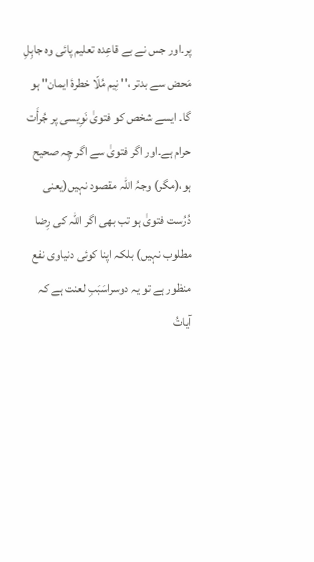پر۔اور جس نے بے قاعِدہ تعلیم پائی وہ جاہِلِ مَحض سے بدتر ،'' نِیم مُلّا خطرۂ ایمان'' ہو گا۔ ایسے شخص کو فتویٰ نَوِیسی پر جُرأَت حرام ہے۔اور اگر فتویٰ سے اگر چِہ صحیح ہو،(مگر) وجہُ اللہ مقصود نہیں(یعنی دُرُست فتویٰ ہو تب بھی اگر اللہ کی رِضا مطلوب نہیں) بلکہ اپنا کوئی دنیاوی نفع منظور ہے تو یہ دوسراسَبَبِ لعنت ہے کہ آیاتُ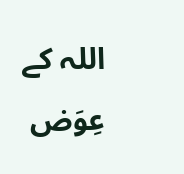اللہ کے عِوَض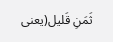ثَمَنِ قَلیل(یعنی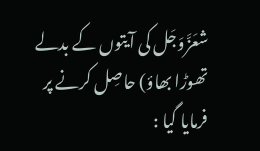شعَزَّوَجَل کی آیتوں کے بدلے تھوڑا بھاؤ) حاصِل کرنے پر فرمایا گیا :